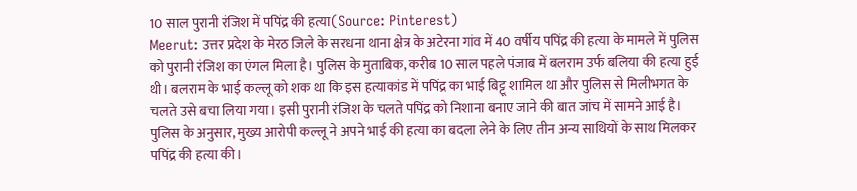10 साल पुरानी रंजिश में पपिंद्र की हत्या(Source: Pinterest)
Meerut: उत्तर प्रदेश के मेरठ जिले के सरधना थाना क्षेत्र के अटेरना गांव में 40 वर्षीय पपिंद्र की हत्या के मामले में पुलिस को पुरानी रंजिश का एंगल मिला है। पुलिस के मुताबिक, करीब 10 साल पहले पंजाब में बलराम उर्फ बलिया की हत्या हुई थी। बलराम के भाई कल्लू को शक था कि इस हत्याकांड में पपिंद्र का भाई बिट्टू शामिल था और पुलिस से मिलीभगत के चलते उसे बचा लिया गया। इसी पुरानी रंजिश के चलते पपिंद्र को निशाना बनाए जाने की बात जांच में सामने आई है।
पुलिस के अनुसार, मुख्य आरोपी कल्लू ने अपने भाई की हत्या का बदला लेने के लिए तीन अन्य साथियों के साथ मिलकर पपिंद्र की हत्या की।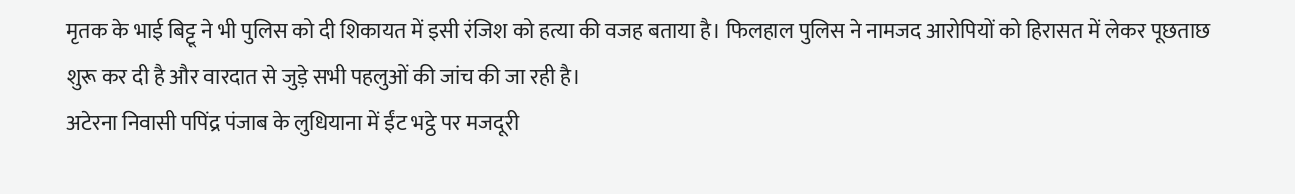मृतक के भाई बिट्टू ने भी पुलिस को दी शिकायत में इसी रंजिश को हत्या की वजह बताया है। फिलहाल पुलिस ने नामजद आरोपियों को हिरासत में लेकर पूछताछ शुरू कर दी है और वारदात से जुड़े सभी पहलुओं की जांच की जा रही है।
अटेरना निवासी पपिंद्र पंजाब के लुधियाना में ईंट भट्ठे पर मजदूरी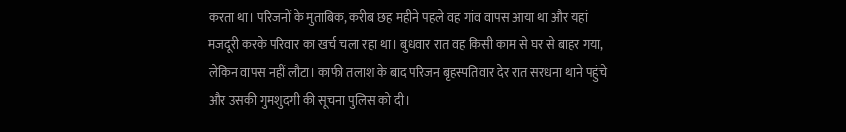करता था। परिजनों के मुताबिक, करीब छह महीने पहले वह गांव वापस आया था और यहां मजदूरी करके परिवार का खर्च चला रहा था। बुधवार रात वह किसी काम से घर से बाहर गया, लेकिन वापस नहीं लौटा। काफी तलाश के बाद परिजन बृहस्पतिवार देर रात सरधना थाने पहुंचे और उसकी गुमशुदगी की सूचना पुलिस को दी।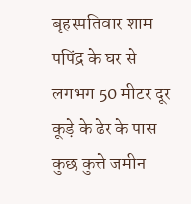बृहस्पतिवार शाम पपिंद्र के घर से लगभग 50 मीटर दूर कूड़े के ढेर के पास कुछ कुत्ते जमीन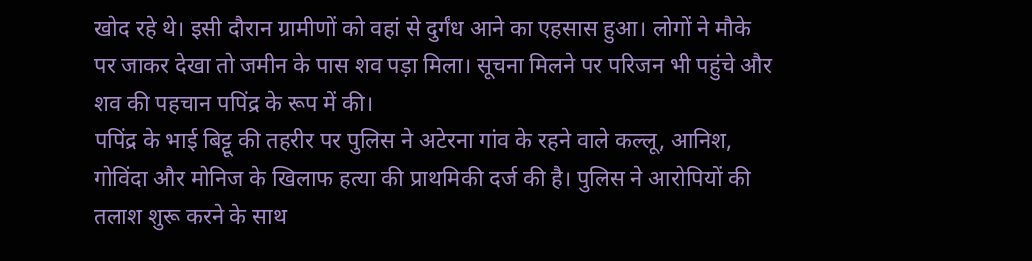खोद रहे थे। इसी दौरान ग्रामीणों को वहां से दुर्गंध आने का एहसास हुआ। लोगों ने मौके पर जाकर देखा तो जमीन के पास शव पड़ा मिला। सूचना मिलने पर परिजन भी पहुंचे और शव की पहचान पपिंद्र के रूप में की।
पपिंद्र के भाई बिट्टू की तहरीर पर पुलिस ने अटेरना गांव के रहने वाले कल्लू, आनिश, गोविंदा और मोनिज के खिलाफ हत्या की प्राथमिकी दर्ज की है। पुलिस ने आरोपियों की तलाश शुरू करने के साथ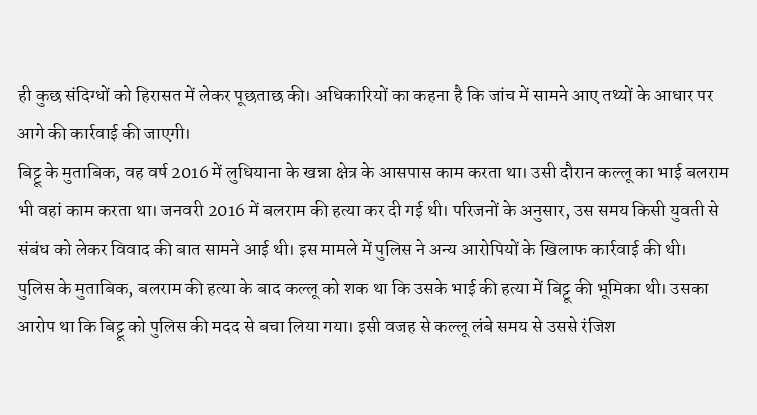ही कुछ संदिग्धों को हिरासत में लेकर पूछताछ की। अधिकारियों का कहना है कि जांच में सामने आए तथ्यों के आधार पर आगे की कार्रवाई की जाएगी।
बिट्टू के मुताबिक, वह वर्ष 2016 में लुधियाना के खन्ना क्षेत्र के आसपास काम करता था। उसी दौरान कल्लू का भाई बलराम भी वहां काम करता था। जनवरी 2016 में बलराम की हत्या कर दी गई थी। परिजनों के अनुसार, उस समय किसी युवती से संबंध को लेकर विवाद की बात सामने आई थी। इस मामले में पुलिस ने अन्य आरोपियों के खिलाफ कार्रवाई की थी।
पुलिस के मुताबिक, बलराम की हत्या के बाद कल्लू को शक था कि उसके भाई की हत्या में बिट्टू की भूमिका थी। उसका आरोप था कि बिट्टू को पुलिस की मदद से बचा लिया गया। इसी वजह से कल्लू लंबे समय से उससे रंजिश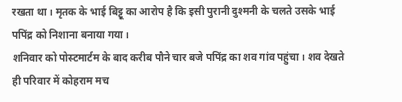रखता था। मृतक के भाई बिट्टू का आरोप है कि इसी पुरानी दुश्मनी के चलते उसके भाई पपिंद्र को निशाना बनाया गया।
शनिवार को पोस्टमार्टम के बाद करीब पौने चार बजे पपिंद्र का शव गांव पहुंचा। शव देखते ही परिवार में कोहराम मच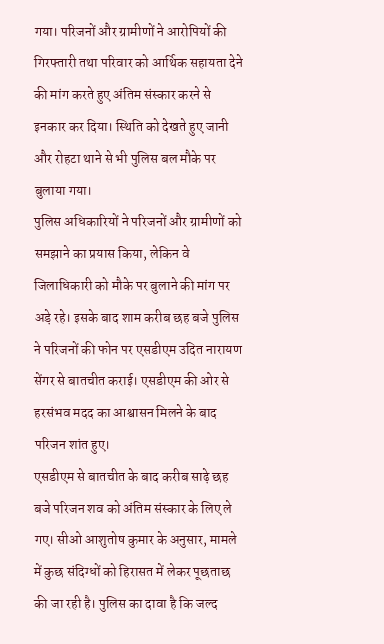गया। परिजनों और ग्रामीणों ने आरोपियों की गिरफ्तारी तथा परिवार को आर्थिक सहायता देने की मांग करते हुए अंतिम संस्कार करने से इनकार कर दिया। स्थिति को देखते हुए जानी और रोहटा थाने से भी पुलिस बल मौके पर बुलाया गया।
पुलिस अधिकारियों ने परिजनों और ग्रामीणों को समझाने का प्रयास किया, लेकिन वे जिलाधिकारी को मौके पर बुलाने की मांग पर अड़े रहे। इसके बाद शाम करीब छह बजे पुलिस ने परिजनों की फोन पर एसडीएम उदित नारायण सेंगर से बातचीत कराई। एसडीएम की ओर से हरसंभव मदद का आश्वासन मिलने के बाद परिजन शांत हुए।
एसडीएम से बातचीत के बाद करीब साढ़े छह बजे परिजन शव को अंतिम संस्कार के लिए ले गए। सीओ आशुतोष कुमार के अनुसार, मामले में कुछ संदिग्धों को हिरासत में लेकर पूछताछ की जा रही है। पुलिस का दावा है कि जल्द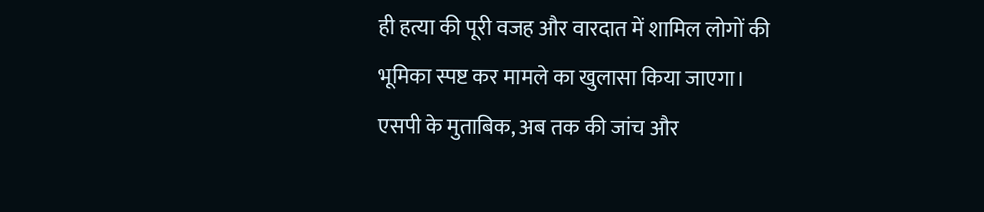ही हत्या की पूरी वजह और वारदात में शामिल लोगों की भूमिका स्पष्ट कर मामले का खुलासा किया जाएगा।
एसपी के मुताबिक, अब तक की जांच और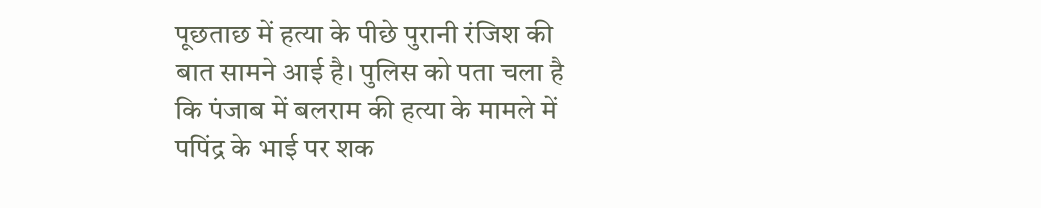पूछताछ में हत्या के पीछे पुरानी रंजिश की बात सामने आई है। पुलिस को पता चला है कि पंजाब में बलराम की हत्या के मामले में पपिंद्र के भाई पर शक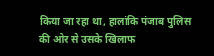किया जा रहा था, हालांकि पंजाब पुलिस की ओर से उसके खिलाफ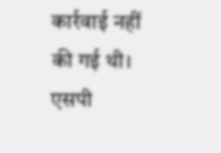कार्रवाई नहीं की गई थी। एसपी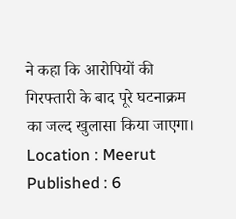ने कहा कि आरोपियों की गिरफ्तारी के बाद पूरे घटनाक्रम का जल्द खुलासा किया जाएगा।
Location : Meerut
Published : 6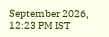September 2026, 12:23 PM IST